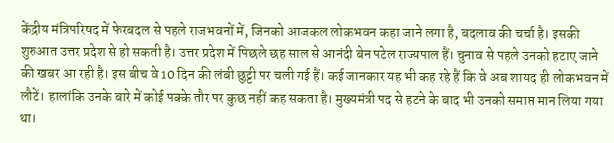केंद्रीय मंत्रिपरिषद में फेरबदल से पहले राजभवनों में, जिनको आजकल लोकभवन कहा जाने लगा है, बदलाव की चर्चा है। इसकी शुरुआत उत्तर प्रदेश से हो सकती है। उत्तर प्रदेश में पिछले छह साल से आनंदी बेन पटेल राज्यपाल हैं। चुनाव से पहले उनको हटाए जाने की खबर आ रही है। इस बीच वे 10 दिन की लंबी छुट्टी पर चली गई हैं। कई जानकार यह भी कह रहे हैं कि वे अब शायद ही लोकभवन में लौटें। हालांकि उनके बारे में कोई पक्के तौर पर कुछ नहीं कह सकता है। मुख्यमंत्री पद से हटने के बाद भी उनको समाप्त मान लिया गया था।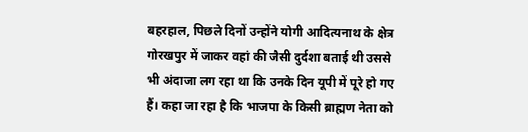बहरहाल, पिछले दिनों उन्होंने योगी आदित्यनाथ के क्षेत्र गोरखपुर में जाकर वहां की जैसी दुर्दशा बताई थी उससे भी अंदाजा लग रहा था कि उनके दिन यूपी में पूरे हो गए हैं। कहा जा रहा है कि भाजपा के किसी ब्राह्मण नेता को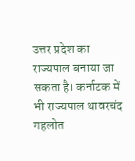उत्तर प्रदेश का राज्यपाल बनाया जा सकता है। कर्नाटक में भी राज्यपाल थावरचंद गहलोत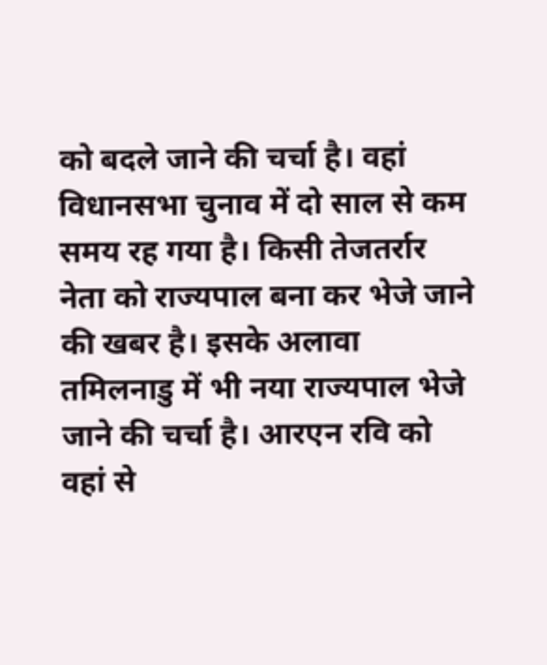को बदले जाने की चर्चा है। वहां विधानसभा चुनाव में दो साल से कम समय रह गया है। किसी तेजतर्रार नेता को राज्यपाल बना कर भेजे जाने की खबर है। इसके अलावा तमिलनाडु में भी नया राज्यपाल भेजे जाने की चर्चा है। आरएन रवि को वहां से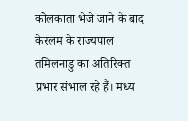कोलकाता भेजे जाने के बाद केरलम के राज्यपाल तमिलनाडु का अतिरिक्त प्रभार संभाल रहे हैं। मध्य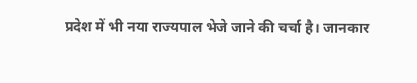प्रदेश में भी नया राज्यपाल भेजे जाने की चर्चा है। जानकार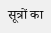सूत्रों का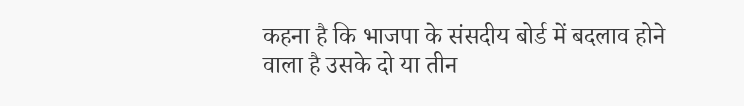कहना है कि भाजपा के संसदीय बोर्ड में बदलाव होने वाला है उसके दो या तीन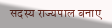सदस्य राज्यपाल बनाए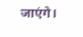जाएंगे।